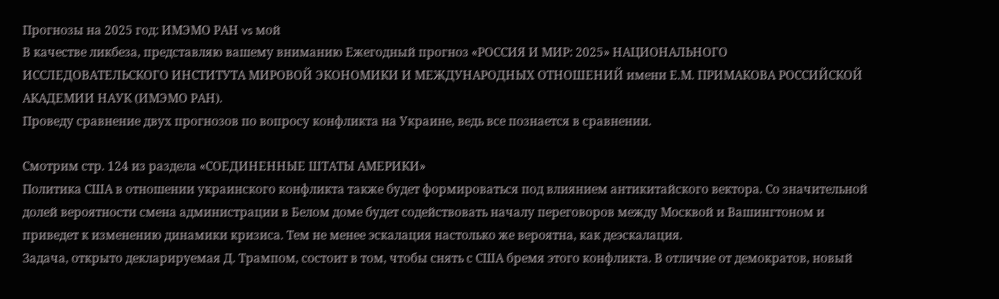Прогнозы на 2025 год: ИМЭМО РАН vs мой
В качестве ликбеза, представляю вашему вниманию Ежегодный прогноз «РОССИЯ И МИР: 2025» НАЦИОНАЛЬНОГО ИССЛЕДОВАТЕЛЬСКОГО ИНСТИТУТА МИРОВОЙ ЭКОНОМИКИ И МЕЖДУНАРОДНЫХ ОТНОШЕНИЙ имени Е.М. ПРИМАКОВА РОССИЙСКОЙ АКАДЕМИИ НАУК (ИМЭМО РАН).
Проведу сравнение двух прогнозов по вопросу конфликта на Украине, ведь все познается в сравнении.

Смотрим стр. 124 из раздела «СОЕДИНЕННЫЕ ШТАТЫ АМЕРИКИ»
Политика США в отношении украинского конфликта также будет формироваться под влиянием антикитайского вектора. Со значительной долей вероятности смена администрации в Белом доме будет содействовать началу переговоров между Москвой и Вашингтоном и приведет к изменению динамики кризиса. Тем не менее эскалация настолько же вероятна, как деэскалация.
Задача, открыто декларируемая Д. Трампом, состоит в том, чтобы снять с США бремя этого конфликта. В отличие от демократов, новый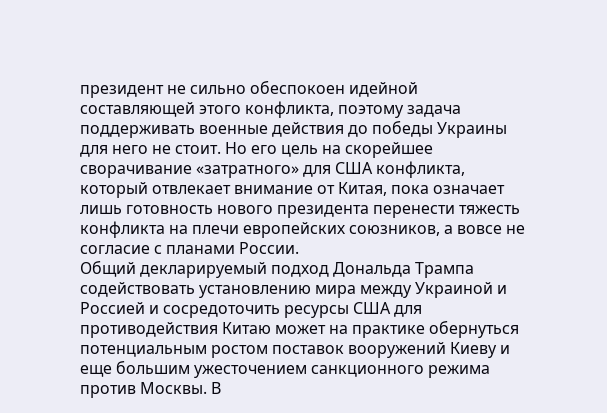президент не сильно обеспокоен идейной составляющей этого конфликта, поэтому задача поддерживать военные действия до победы Украины для него не стоит. Но его цель на скорейшее сворачивание «затратного» для США конфликта, который отвлекает внимание от Китая, пока означает лишь готовность нового президента перенести тяжесть конфликта на плечи европейских союзников, а вовсе не согласие с планами России.
Общий декларируемый подход Дональда Трампа содействовать установлению мира между Украиной и Россией и сосредоточить ресурсы США для противодействия Китаю может на практике обернуться потенциальным ростом поставок вооружений Киеву и еще большим ужесточением санкционного режима против Москвы. В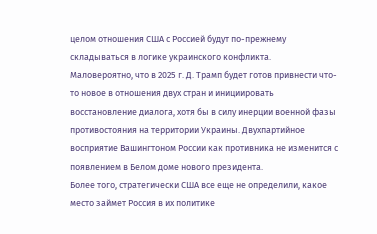целом отношения США с Россией будут по-прежнему складываться в логике украинского конфликта.
Маловероятно, что в 2025 г. Д. Трамп будет готов привнести что-то новое в отношения двух стран и инициировать восстановление диалога, хотя бы в силу инерции военной фазы противостояния на территории Украины. Двухпартийное восприятие Вашингтоном России как противника не изменится с появлением в Белом доме нового президента.
Более того, стратегически США все еще не определили, какое место займет Россия в их политике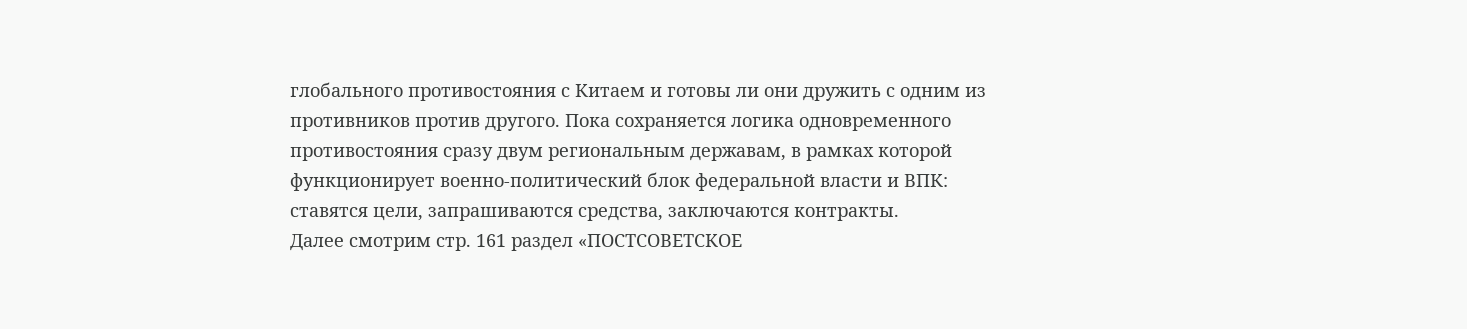глобального противостояния с Китаем и готовы ли они дружить с одним из противников против другого. Пока сохраняется логика одновременного противостояния сразу двум региональным державам, в рамках которой функционирует военно-политический блок федеральной власти и ВПК: ставятся цели, запрашиваются средства, заключаются контракты.
Далее смотрим стр. 161 раздел «ПОСТСОВЕТСКОЕ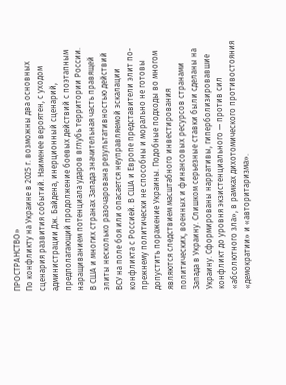ПРОСТРАНСТВО»
По конфликту на Украине в 2025 г. возможны два основных сценария развития событий. Наименее вероятен, с уходом администрации Дж. Байдена, инерционный сценарий, предполагающий продолжение боевых действий с поэтапным наращиванием потенциала ударов вглубь территории России. В США и многих странах Запада значительная часть правящей элиты несколько разочарована результативностью действий ВСУ на поле боя или опасается неуправляемой эскалации конфликта с Россией. В США и Европе представители элит по-прежнему политически не способны и морально не готовы допустить поражение Украины. Подобные подходы во многом являются следствием масштабного инвестирования политических, военных и финансовых ресурсов странами Запада в Украину. Слишком серьезные ставки были сделаны на Украину. Сформированы нарративы, гиперболизировавшие конфликт до уровня экзистенциального — против сил «абсолютного зла», в рамках дихотомического противостояния «демократии» и «авторитаризма».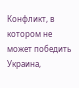Конфликт, в котором не может победить Украина,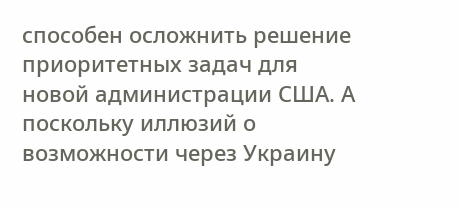способен осложнить решение приоритетных задач для новой администрации США. А поскольку иллюзий о возможности через Украину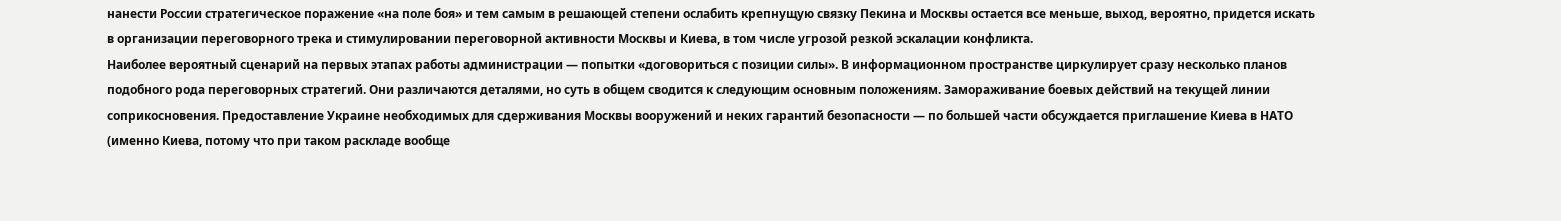нанести России стратегическое поражение «на поле боя» и тем самым в решающей степени ослабить крепнущую связку Пекина и Москвы остается все меньше, выход, вероятно, придется искать в организации переговорного трека и стимулировании переговорной активности Москвы и Киева, в том числе угрозой резкой эскалации конфликта.
Наиболее вероятный сценарий на первых этапах работы администрации — попытки «договориться с позиции силы». В информационном пространстве циркулирует сразу несколько планов подобного рода переговорных стратегий. Они различаются деталями, но суть в общем сводится к следующим основным положениям. Замораживание боевых действий на текущей линии соприкосновения. Предоставление Украине необходимых для сдерживания Москвы вооружений и неких гарантий безопасности — по большей части обсуждается приглашение Киева в НАТО (именно Киева, потому что при таком раскладе вообще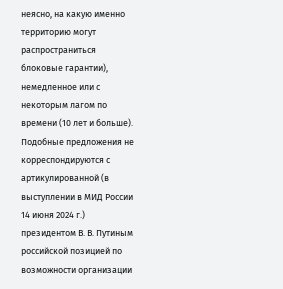неясно, на какую именно территорию могут распространиться блоковые гарантии), немедленное или с некоторым лагом по времени (10 лет и больше). Подобные предложения не корреспондируются с артикулированной (в выступлении в МИД России 14 июня 2024 г.) президентом В. В. Путиным российской позицией по возможности организации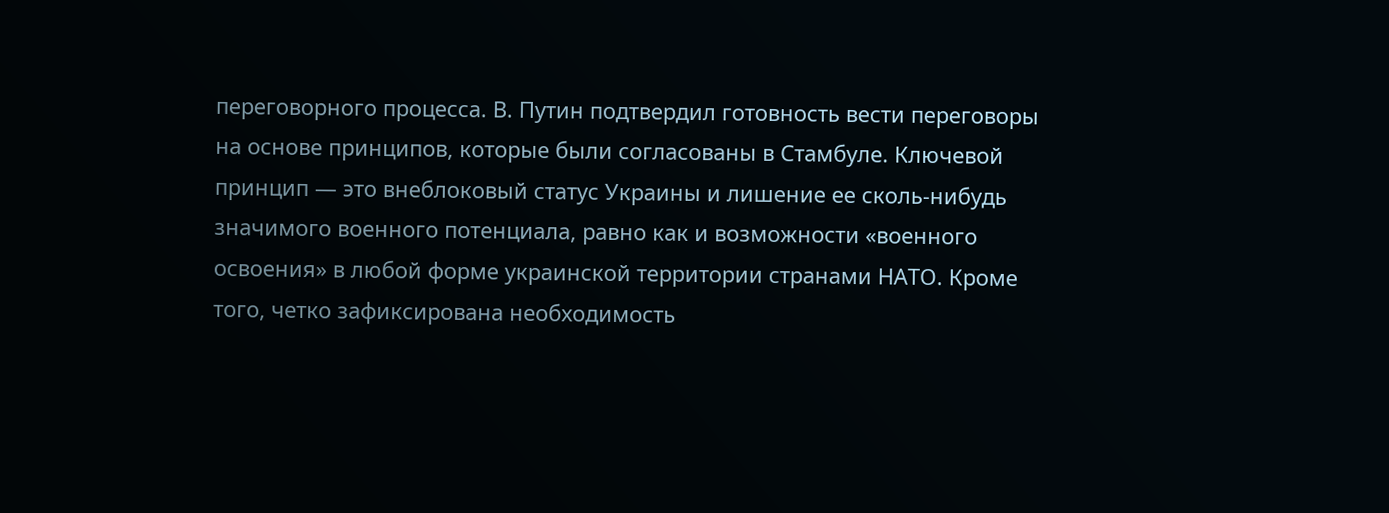переговорного процесса. В. Путин подтвердил готовность вести переговоры на основе принципов, которые были согласованы в Стамбуле. Ключевой принцип — это внеблоковый статус Украины и лишение ее сколь-нибудь значимого военного потенциала, равно как и возможности «военного освоения» в любой форме украинской территории странами НАТО. Кроме того, четко зафиксирована необходимость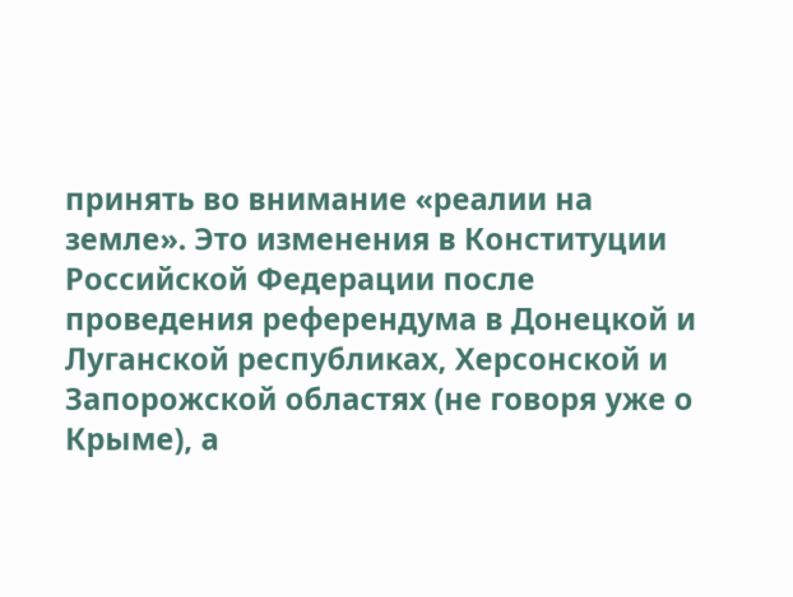принять во внимание «реалии на земле». Это изменения в Конституции Российской Федерации после проведения референдума в Донецкой и Луганской республиках, Херсонской и Запорожской областях (не говоря уже о Крыме), а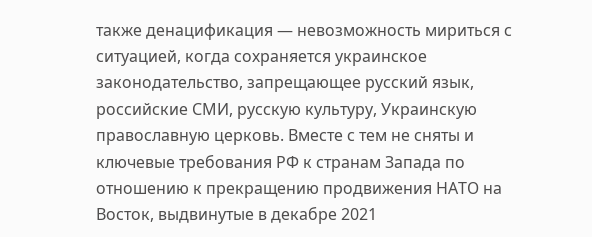также денацификация — невозможность мириться с ситуацией, когда сохраняется украинское законодательство, запрещающее русский язык, российские СМИ, русскую культуру, Украинскую православную церковь. Вместе с тем не сняты и ключевые требования РФ к странам Запада по отношению к прекращению продвижения НАТО на Восток, выдвинутые в декабре 2021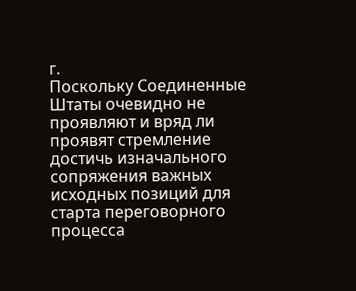г.
Поскольку Соединенные Штаты очевидно не проявляют и вряд ли проявят стремление достичь изначального сопряжения важных исходных позиций для старта переговорного процесса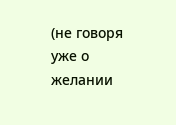(не говоря уже о желании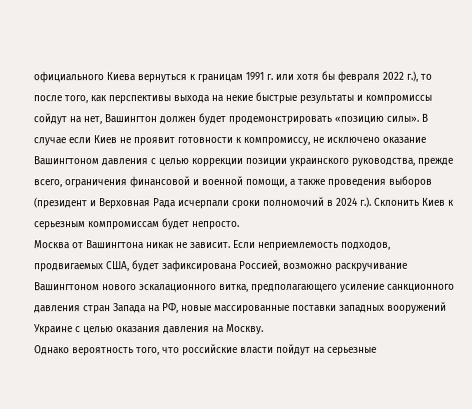официального Киева вернуться к границам 1991 г. или хотя бы февраля 2022 г.), то после того, как перспективы выхода на некие быстрые результаты и компромиссы сойдут на нет, Вашингтон должен будет продемонстрировать «позицию силы». В случае если Киев не проявит готовности к компромиссу, не исключено оказание Вашингтоном давления с целью коррекции позиции украинского руководства, прежде всего, ограничения финансовой и военной помощи, а также проведения выборов (президент и Верховная Рада исчерпали сроки полномочий в 2024 г.). Склонить Киев к серьезным компромиссам будет непросто.
Москва от Вашингтона никак не зависит. Если неприемлемость подходов, продвигаемых США, будет зафиксирована Россией, возможно раскручивание Вашингтоном нового эскалационного витка, предполагающего усиление санкционного давления стран Запада на РФ, новые массированные поставки западных вооружений Украине с целью оказания давления на Москву.
Однако вероятность того, что российские власти пойдут на серьезные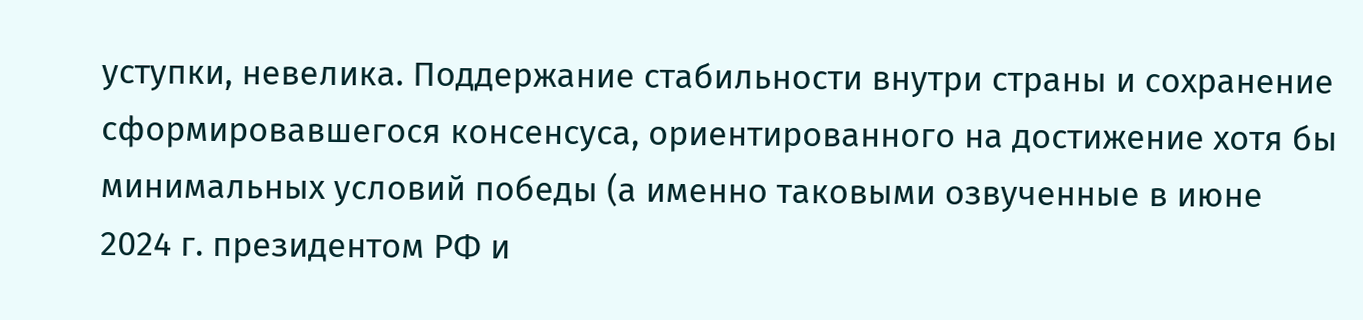уступки, невелика. Поддержание стабильности внутри страны и сохранение сформировавшегося консенсуса, ориентированного на достижение хотя бы минимальных условий победы (а именно таковыми озвученные в июне 2024 г. президентом РФ и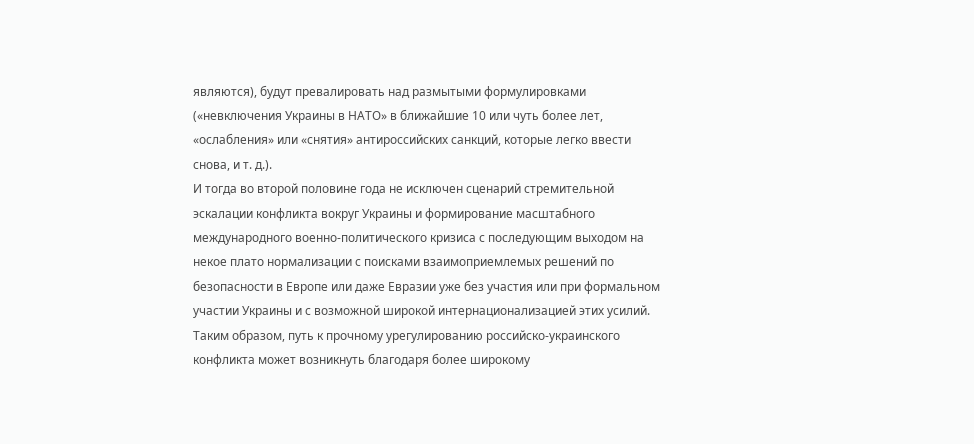являются), будут превалировать над размытыми формулировками («невключения Украины в НАТО» в ближайшие 10 или чуть более лет, «ослабления» или «снятия» антироссийских санкций, которые легко ввести снова, и т. д.).
И тогда во второй половине года не исключен сценарий стремительной эскалации конфликта вокруг Украины и формирование масштабного международного военно-политического кризиса с последующим выходом на некое плато нормализации с поисками взаимоприемлемых решений по безопасности в Европе или даже Евразии уже без участия или при формальном участии Украины и с возможной широкой интернационализацией этих усилий.
Таким образом, путь к прочному урегулированию российско-украинского конфликта может возникнуть благодаря более широкому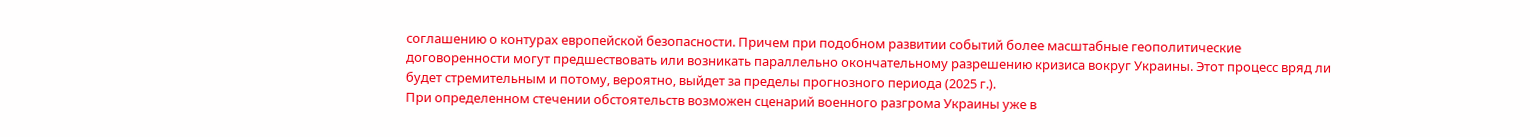соглашению о контурах европейской безопасности. Причем при подобном развитии событий более масштабные геополитические договоренности могут предшествовать или возникать параллельно окончательному разрешению кризиса вокруг Украины. Этот процесс вряд ли будет стремительным и потому, вероятно, выйдет за пределы прогнозного периода (2025 г.).
При определенном стечении обстоятельств возможен сценарий военного разгрома Украины уже в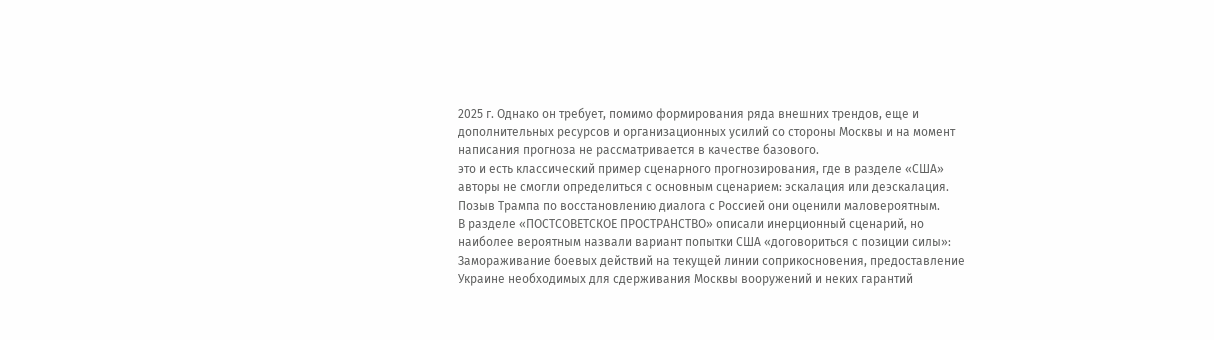2025 г. Однако он требует, помимо формирования ряда внешних трендов, еще и дополнительных ресурсов и организационных усилий со стороны Москвы и на момент написания прогноза не рассматривается в качестве базового.
это и есть классический пример сценарного прогнозирования, где в разделе «США» авторы не смогли определиться с основным сценарием: эскалация или деэскалация. Позыв Трампа по восстановлению диалога с Россией они оценили маловероятным.
В разделе «ПОСТСОВЕТСКОЕ ПРОСТРАНСТВО» описали инерционный сценарий, но наиболее вероятным назвали вариант попытки США «договориться с позиции силы»: Замораживание боевых действий на текущей линии соприкосновения, предоставление Украине необходимых для сдерживания Москвы вооружений и неких гарантий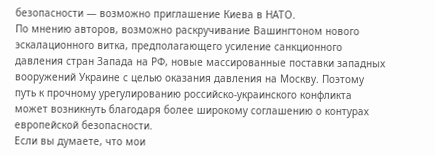безопасности — возможно приглашение Киева в НАТО.
По мнению авторов, возможно раскручивание Вашингтоном нового эскалационного витка, предполагающего усиление санкционного давления стран Запада на РФ, новые массированные поставки западных вооружений Украине с целью оказания давления на Москву. Поэтому путь к прочному урегулированию российско-украинского конфликта может возникнуть благодаря более широкому соглашению о контурах европейской безопасности.
Если вы думаете, что мои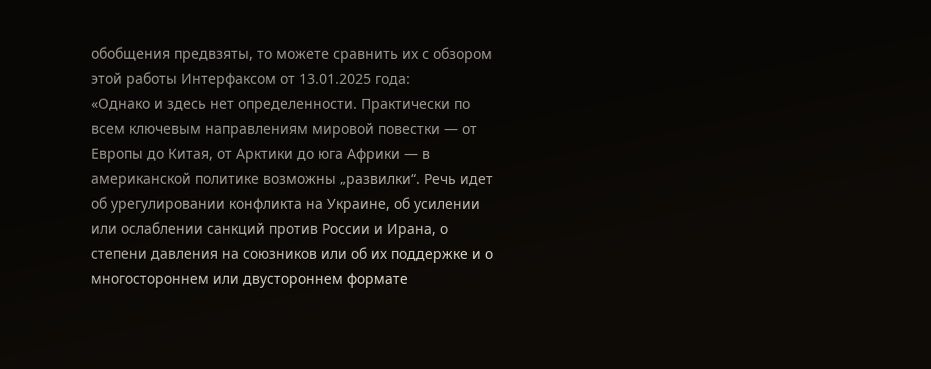обобщения предвзяты, то можете сравнить их с обзором этой работы Интерфаксом от 13.01.2025 года:
«Однако и здесь нет определенности. Практически по всем ключевым направлениям мировой повестки — от Европы до Китая, от Арктики до юга Африки — в американской политике возможны „развилки“. Речь идет об урегулировании конфликта на Украине, об усилении или ослаблении санкций против России и Ирана, о степени давления на союзников или об их поддержке и о многостороннем или двустороннем формате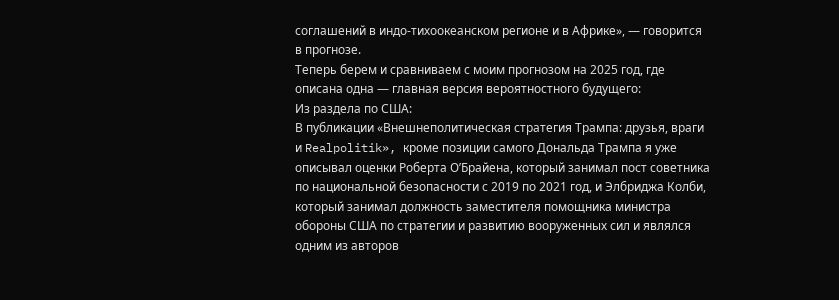соглашений в индо-тихоокеанском регионе и в Африке», — говорится в прогнозе.
Теперь берем и сравниваем с моим прогнозом на 2025 год, где описана одна — главная версия вероятностного будущего:
Из раздела по США:
В публикации «Внешнеполитическая стратегия Трампа: друзья, враги и Realpolitik», кроме позиции самого Дональда Трампа я уже описывал оценки Роберта О’Брайена, который занимал пост советника по национальной безопасности с 2019 по 2021 год, и Элбриджа Колби, который занимал должность заместителя помощника министра обороны США по стратегии и развитию вооруженных сил и являлся одним из авторов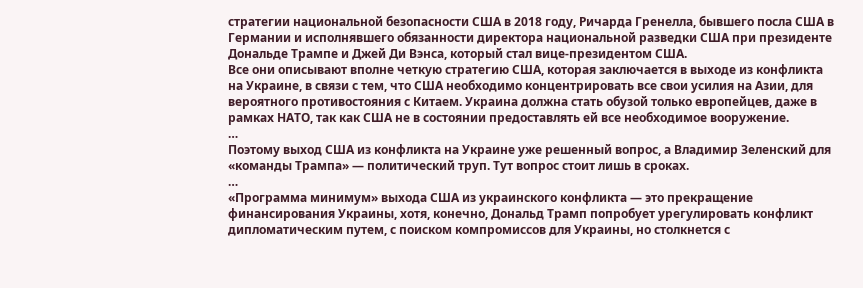стратегии национальной безопасности США в 2018 году, Ричарда Гренелла, бывшего посла США в Германии и исполнявшего обязанности директора национальной разведки США при президенте Дональде Трампе и Джей Ди Вэнса, который стал вице-президентом США.
Все они описывают вполне четкую стратегию США, которая заключается в выходе из конфликта на Украине, в связи с тем, что США необходимо концентрировать все свои усилия на Азии, для вероятного противостояния с Китаем. Украина должна стать обузой только европейцев, даже в рамках НАТО, так как США не в состоянии предоставлять ей все необходимое вооружение.
…
Поэтому выход США из конфликта на Украине уже решенный вопрос, а Владимир Зеленский для «команды Трампа» — политический труп. Тут вопрос стоит лишь в сроках.
…
«Программа минимум» выхода США из украинского конфликта — это прекращение финансирования Украины, хотя, конечно, Дональд Трамп попробует урегулировать конфликт дипломатическим путем, с поиском компромиссов для Украины, но столкнется с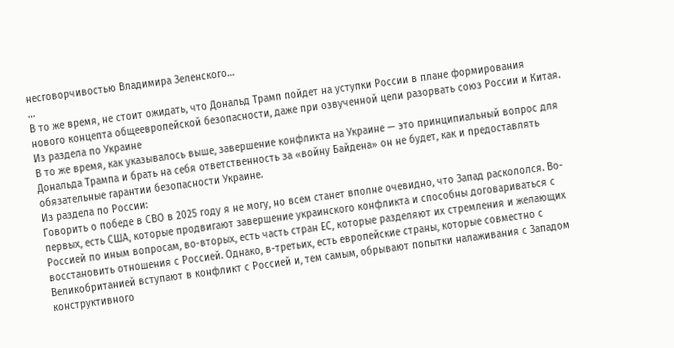несговорчивостью Владимира Зеленского…
…
В то же время, не стоит ожидать, что Дональд Трамп пойдет на уступки России в плане формирования нового концепта общеевропейской безопасности, даже при озвученной цели разорвать союз России и Китая.
Из раздела по Украине
В то же время, как указывалось выше, завершение конфликта на Украине — это принципиальный вопрос для Дональда Трампа и брать на себя ответственность за «войну Байдена» он не будет, как и предоставлять обязательные гарантии безопасности Украине.
Из раздела по России:
Говорить о победе в СВО в 2025 году я не могу, но всем станет вполне очевидно, что Запад раскололся. Во-первых, есть США, которые продвигают завершение украинского конфликта и способны договариваться с Россией по иным вопросам, во-вторых, есть часть стран ЕС, которые разделяют их стремления и желающих восстановить отношения с Россией. Однако, в-третьих, есть европейские страны, которые совместно с Великобританией вступают в конфликт с Россией и, тем самым, обрывают попытки налаживания с Западом конструктивного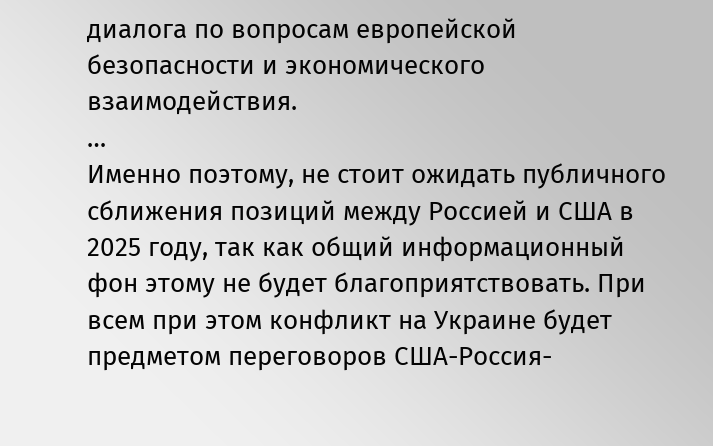диалога по вопросам европейской безопасности и экономического взаимодействия.
…
Именно поэтому, не стоит ожидать публичного сближения позиций между Россией и США в 2025 году, так как общий информационный фон этому не будет благоприятствовать. При всем при этом конфликт на Украине будет предметом переговоров США-Россия-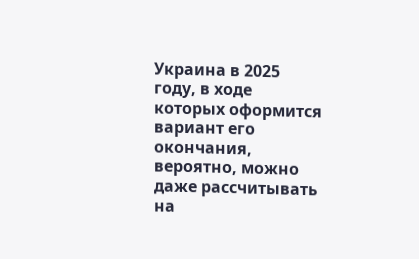Украина в 2025 году, в ходе которых оформится вариант его окончания, вероятно, можно даже рассчитывать на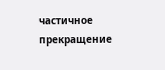частичное прекращение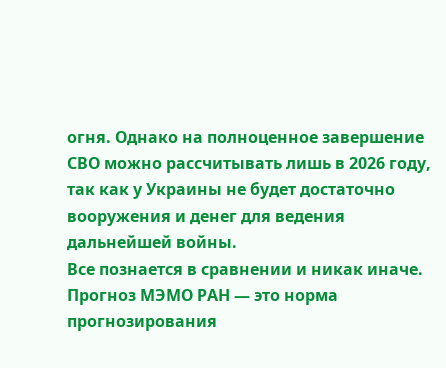огня. Однако на полноценное завершение СВО можно рассчитывать лишь в 2026 году, так как у Украины не будет достаточно вооружения и денег для ведения дальнейшей войны.
Все познается в сравнении и никак иначе.
Прогноз МЭМО РАН — это норма прогнозирования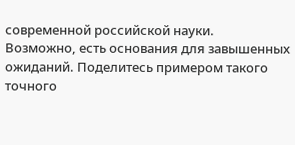современной российской науки.
Возможно, есть основания для завышенных ожиданий. Поделитесь примером такого точного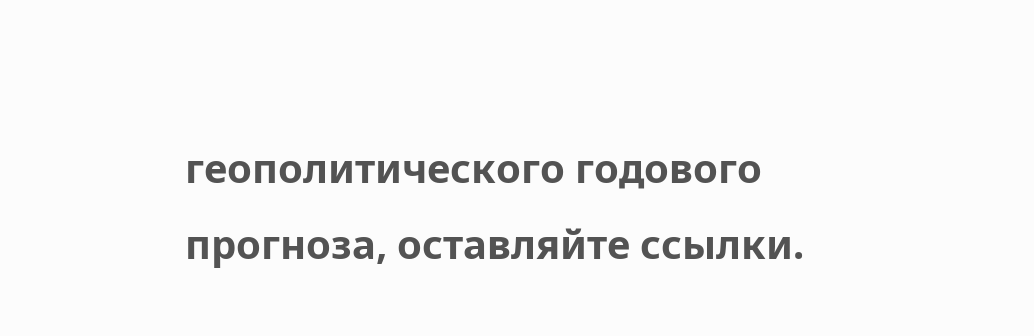геополитического годового прогноза, оставляйте ссылки.